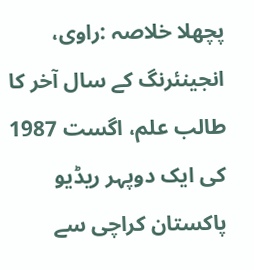پچھلا خلاصہ :راوی، انجینئرنگ کے سال آخر کا طالب علم، اگست 1987 کی ایک دوپہر ریڈیو پاکستان کراچی سے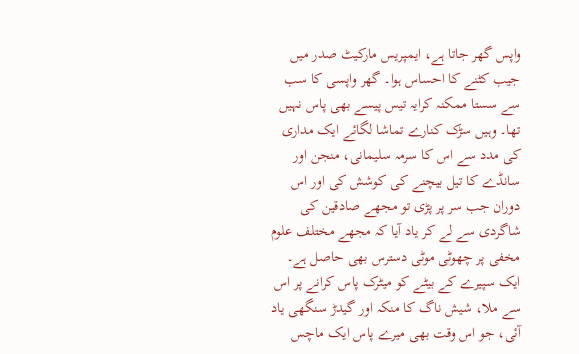واپس گھر جاتا ہے، ایمپریس مارکیٹ صدر میں جیب کٹنے کا احساس ہوا۔ گھر واپسی کا سب سے سستا ممکنہ کرایہ تیس پیسے بھی پاس نہیں تھا۔ وہیں سڑک کنارے تماشا لگائے ایک مداری کی مدد سے اس کا سرمہ سلیمانی، منجن اور سانڈے کا تیل بیچنے کی کوشش کی اور اس دوران جب سر پر پڑی تو مجھے صادقین کی شاگردی سے لے کر یاد آیا کہ مجھے مختلف علوم مخفی پر چھوٹی موٹی دسترس بھی حاصل ہے۔
ایک سپیرے کے بیٹے کو میٹرک پاس کرانے پر اس سے ملا، شیش ناگ کا منکہ اور گیدڑ سنگھی یاد آئی، جو اس وقت بھی میرے پاس ایک ماچس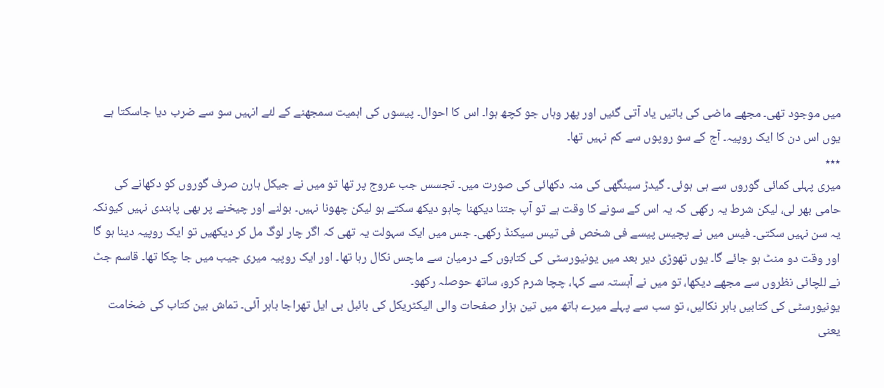میں موجود تھی۔ مجھے ماضی کی باتیں یاد آتی گئیں اور پھر وہاں جو کچھ ہوا۔ اس کا احوال۔ پیسوں کی اہمیت سمجھنے کے لئے انہیں سو سے ضرب دیا جاسکتا ہے یوں اس دن کا ایک روپیہ۔ آج کے سو روپوں سے کم نہیں تھا۔
٭٭٭
میری پہلی کمائی گوروں سے ہی ہوئی۔ گیدڑ سینگھی کی منہ دکھائی کی صورت میں۔ تجسس جب عروج پر تھا تو میں نے جیکل ہارن صرف گوروں کو دکھانے کی حامی بھر لی، لیکن شرط یہ رکھی کہ یہ اس کے سونے کا وقت ہے تو آپ جتنا دیکھنا چاہو دیکھ سکتے ہو لیکن چھونا نہیں۔ بولنے اور چیخنے پر بھی پابندی نہیں کیونکہ یہ سن نہیں سکتی۔ فیس میں نے پچیس پیسے فی شخص فی تیس سیکنڈ رکھی۔ جس میں ایک سہولت یہ تھی کہ اگر چار لوگ مل کر دیکھیں تو ایک روپیہ دینا ہو گا اور وقت دو منٹ ہو جائے گا۔ یوں تھوڑی دیر بعد میں یونیورسٹی کی کتابوں کے درمیان سے ماچس نکال رہا تھا۔ اور ایک روپیہ میری جیب میں جا چکا تھا۔ قاسم جٹ نے للچائی نظروں سے مجھے دیکھا، تو میں نے آہستہ سے کہا، چچا شرم کرو، ساتھ حوصلہ رکھو۔
یونیورسٹی کی کتابیں باہر نکالیں، تو سب سے پہلے میرے ہاتھ میں تین ہزار صفحات والی الیکٹریکل کی بائبل بی ایل تھراجا باہر آئی۔ تماش بین کتاب کی ضخامت یعنی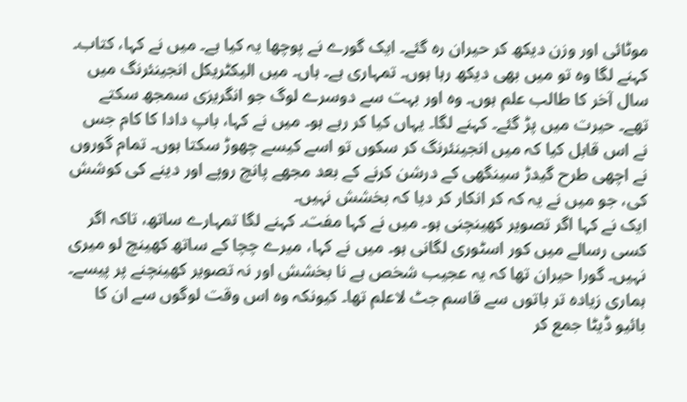موٹائی اور وزن دیکھ کر حیران رہ گئے۔ ایک گورے نے پوچھا یہ کیا ہے۔ میں نے کہا، کتاب۔ کہنے لگا وہ تو میں بھی دیکھ رہا ہوں۔ تمہاری ہے۔ ہاں۔ میں الیکٹریکل انجینئرنگ میں سال آخر کا طالب علم ہوں۔ وہ اور بہت سے دوسرے لوگ جو انگریزی سمجھ سکتے تھے۔ حیرت میں پڑ گئے۔ کہنے لگا۔ یہاں کیا کر رہے ہو۔ میں نے کہا، باپ دادا کا کام جس نے اس قابل کیا کہ میں انجینئرنگ کر سکوں تو اسے کیسے چھوڑ سکتا ہوں۔ تمام گوروں نے اچھی طرح گیدڑ سینگھی کے درشن کرنے کے بعد مجھے پانچ روپے اور دینے کی کوشش کی، جو میں نے یہ کہ کر انکار کر دیا کہ بخشش نہیں۔
ایک نے کہا اگر تصویر کھینچنی ہو۔ میں نے کہا مفت۔ کہنے لگا تمہارے ساتھ، تاکہ اگر کسی رسالے میں کور اسٹوری لگانی ہو۔ میں نے کہا، میرے چچا کے ساتھ کھینچ لو میری نہیں۔ گورا حیران تھا کہ یہ عجیب شخص ہے نا بخشش اور نہ تصویر کھینچنے پر پیسے۔
ہماری زیادہ تر باتوں سے قاسم جٹ لاعلم تھا۔ کیونکہ وہ اس وقت لوگوں سے ان کا بائیو ڈیٹا جمع کر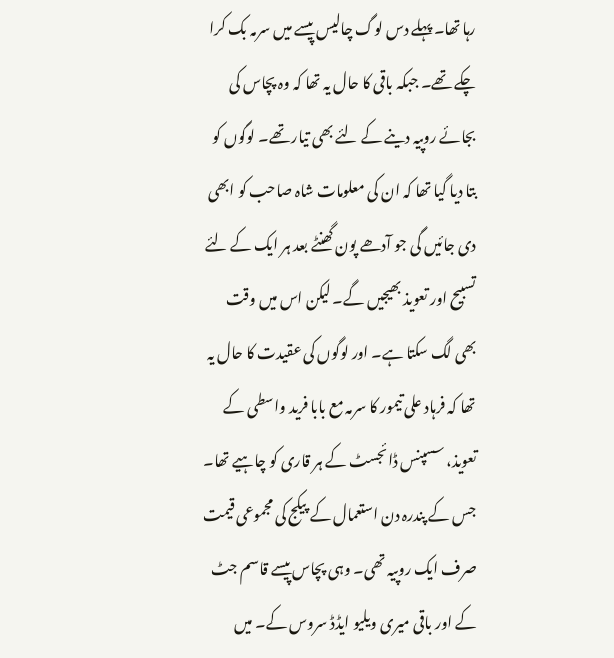رہا تھا۔ پہلے دس لوگ چالیس پیسے میں سرمہ بک کرا چکے تھے۔ جبکہ باقی کا حال یہ تھا کہ وہ پچاس کی بجائے روپیہ دینے کے لئے بھی تیار تھے۔ لوگوں کو بتا دیا گیا تھا کہ ان کی معلومات شاہ صاحب کو ابھی دی جائیں گی جو آدھے پون گھنٹے بعد ہر ایک کے لئے تسبیح اور تعویذ بھیجیں گے۔ لیکن اس میں وقت بھی لگ سکتا ہے۔ اور لوگوں کی عقیدت کا حال یہ تھا کہ فرہاد علی تیمور کا سرمہ مع بابا فرید واسطی کے تعویذ، سسپنس ڈائجسٹ کے ہر قاری کو چاہیے تھا۔ جس کے پندرہ دن استعمال کے پیکج کی مجموعی قیمت صرف ایک روپیہ تھی۔ وہی پچاس پیسے قاسم جٹ کے اور باقی میری ویلیو ایڈڈ سروس کے۔ میں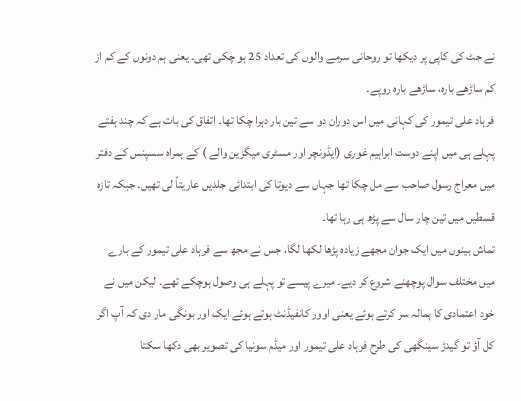نے جٹ کی کاپی پر دیکھا تو روحانی سرمے والوں کی تعداد 25 ہو چکی تھی۔ یعنی ہم دونوں کے کم از کم ساڑھے بارہ، ساڑھے بارہ روپے۔
فرہاد علی تیمور کی کہانی میں اس دوران دو سے تین بار دہرا چکا تھا۔ اتفاق کی بات ہے کہ چند ہفتے پہلے ہی میں اپنے دوست ابراہیم غوری (ایڈونچر اور مسٹری میگزین والے ) کے ہمراہ سسپنس کے دفتر میں معراج رسول صاحب سے مل چکا تھا جہاں سے دیوتا کی ابتدائی جلدیں عاریتاً لی تھیں۔ جبکہ تازہ قسطیں میں تین چار سال سے پڑھ ہی رہا تھا۔
تماش بینوں میں ایک جوان مجھے زیادہ پڑھا لکھا لگا، جس نے مجھ سے فرہاد علی تیمور کے بارے میں مختلف سوال پوچھنے شروع کر دیے۔ میرے پیسے تو پہلے ہی وصول ہوچکے تھے۔ لیکن میں نے خود اعتمادی کا ہمالہ سر کرتے ہوئے یعنی اوور کانفیڈنٹ ہوتے ہوئے ایک اور بونگی مار دی کہ آپ اگر کل آؤ تو گیدڑ سینگھی کی طرح فرہاد علی تیمور اور میڈم سونیا کی تصویر بھی دکھا سکتا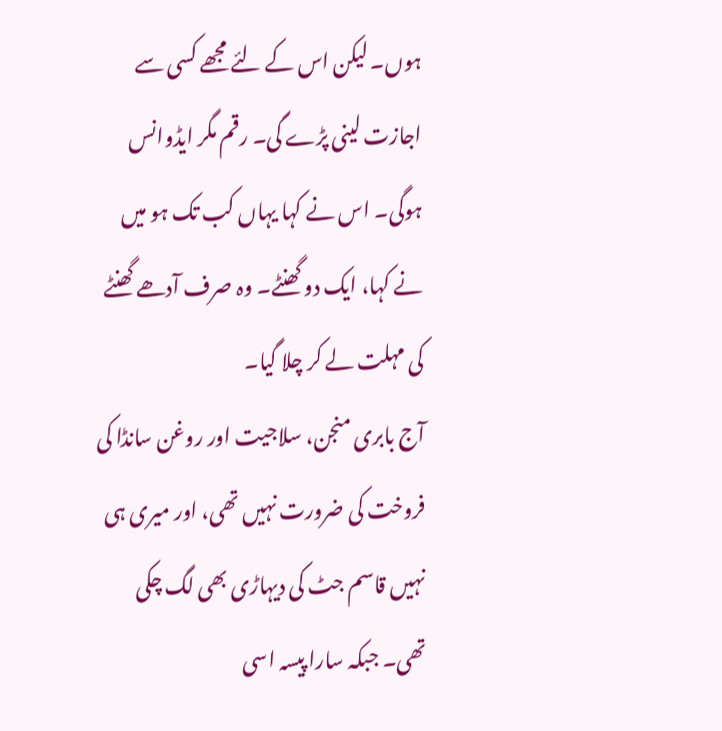ہوں۔ لیکن اس کے لئے مجھے کسی سے اجازت لینی پڑے گی۔ رقم مگر ایڈوانس ہوگی۔ اس نے کہا یہاں کب تک ہو میں نے کہا، ایک دو گھنٹے۔ وہ صرف آدھے گھنٹے کی مہلت لے کر چلا گیا۔
آج بابری منجن، سلاجیت اور روغن سانڈا کی فروخت کی ضرورت نہیں تھی، اور میری ہی نہیں قاسم جٹ کی دیہاڑی بھی لگ چکی تھی۔ جبکہ سارا پیسہ اسی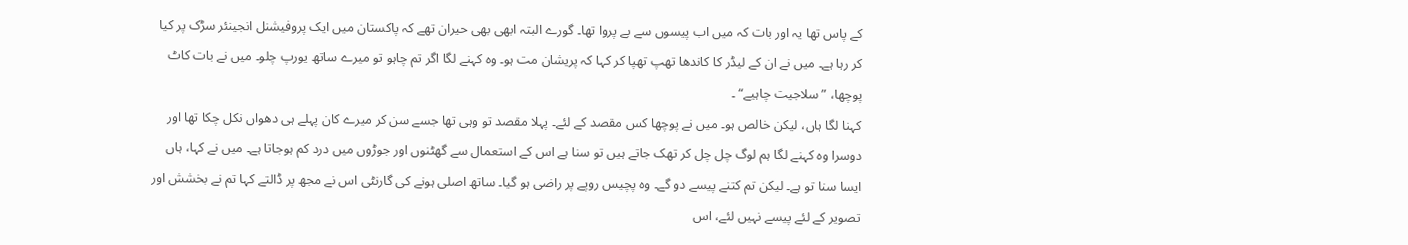کے پاس تھا یہ اور بات کہ میں اب پیسوں سے بے پروا تھا۔ گورے البتہ ابھی بھی حیران تھے کہ پاکستان میں ایک پروفیشنل انجینئر سڑک پر کیا کر رہا ہے۔ میں نے ان کے لیڈر کا کاندھا تھپ تھپا کر کہا کہ پریشان مت ہو۔ وہ کہنے لگا اگر تم چاہو تو میرے ساتھ یورپ چلو۔ میں نے بات کاٹ پوچھا، ”سلاجیت چاہیے“ ۔
کہنا لگا ہاں، لیکن خالص ہو۔ میں نے پوچھا کس مقصد کے لئے۔ پہلا مقصد تو وہی تھا جسے سن کر میرے کان پہلے ہی دھواں نکل چکا تھا اور دوسرا وہ کہنے لگا ہم لوگ چل چل کر تھک جاتے ہیں تو سنا ہے اس کے استعمال سے گھٹنوں اور جوڑوں میں درد کم ہوجاتا ہے۔ میں نے کہا، ہاں ایسا سنا تو ہے۔ لیکن تم کتنے پیسے دو گے۔ وہ پچیس روپے پر راضی ہو گیا۔ ساتھ اصلی ہونے کی گارنٹی اس نے مجھ پر ڈالتے کہا تم نے بخشش اور تصویر کے لئے پیسے نہیں لئے، اس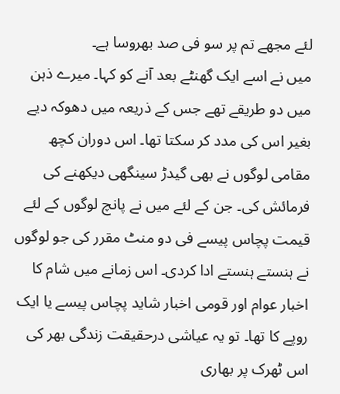لئے مجھے تم پر سو فی صد بھروسا ہے۔
میں نے اسے ایک گھنٹے بعد آنے کو کہا۔ میرے ذہن میں دو طریقے تھے جس کے ذریعہ میں دھوکہ دیے بغیر اس کی مدد کر سکتا تھا۔ اس دوران کچھ مقامی لوگوں نے بھی گیدڑ سینگھی دیکھنے کی فرمائش کی۔ جن کے لئے میں نے پانچ لوگوں کے لئے قیمت پچاس پیسے فی دو منٹ مقرر کی جو لوگوں نے ہنستے ہنستے ادا کردی۔ اس زمانے میں شام کا اخبار عوام اور قومی اخبار شاید پچاس پیسے یا ایک روپے کا تھا۔ تو یہ عیاشی درحقیقت زندگی بھر کی اس ٹھرک پر بھاری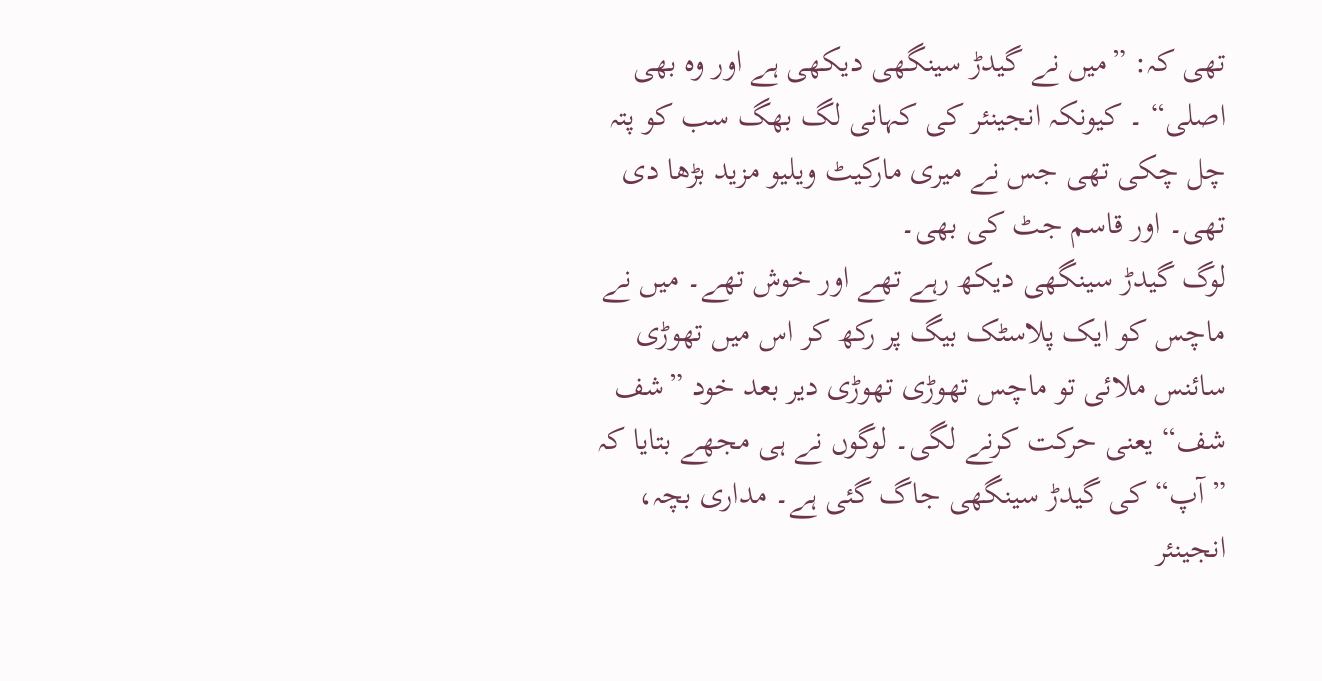تھی کہ: ”میں نے گیدڑ سینگھی دیکھی ہے اور وہ بھی اصلی“ ۔ کیونکہ انجینئر کی کہانی لگ بھگ سب کو پتہ چل چکی تھی جس نے میری مارکیٹ ویلیو مزید بڑھا دی تھی۔ اور قاسم جٹ کی بھی۔
لوگ گیدڑ سینگھی دیکھ رہے تھے اور خوش تھے۔ میں نے ماچس کو ایک پلاسٹک بیگ پر رکھ کر اس میں تھوڑی سائنس ملائی تو ماچس تھوڑی تھوڑی دیر بعد خود ”شف شف“ یعنی حرکت کرنے لگی۔ لوگوں نے ہی مجھے بتایا کہ ”آپ“ کی گیدڑ سینگھی جاگ گئی ہے۔ مداری بچہ، انجینئر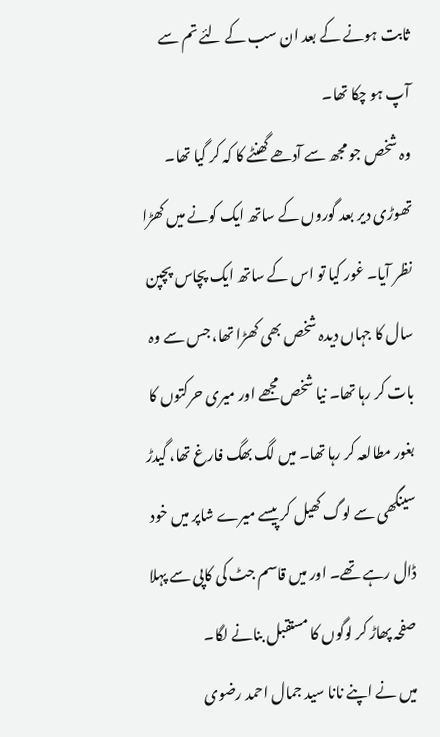ثابت ہونے کے بعد ان سب کے لئے تم سے آپ ہو چکا تھا۔
وہ شخص جو مجھ سے آدھے گھنٹے کا کہ کر گیا تھا۔ تھوڑی دیر بعد گوروں کے ساتھ ایک کونے میں کھڑا نظر آیا۔ غور کیا تو اس کے ساتھ ایک پچاس پچپن سال کا جہاں دیدہ شخص بھی کھڑا تھا، جس سے وہ بات کر رہا تھا۔ نیا شخص مجھے اور میری حرکتوں کا بغور مطالعہ کر رہا تھا۔ میں لگ بھگ فارغ تھا، گیدڑ سینگھی سے لوگ کھیل کر پیسے میرے شاپر میں خود ڈال رہے تھے۔ اور میں قاسم جٹ کی کاپی سے پہلا صفحہ پھاڑ کر لوگوں کا مستقبل بنانے لگا۔
میں نے اپنے نانا سید جمال احمد رضوی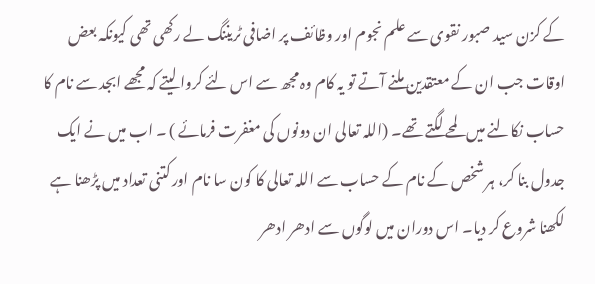کے کزن سید صبور نقوی سے علم نجوم اور وظائف پر اضافی ٹریننگ لے رکھی تھی کیونکہ بعض اوقات جب ان کے معتقدین ملنے آتے تو یہ کام وہ مجھ سے اس لئے کروا لیتے کہ مجھے ابجد سے نام کا حساب نکالنے میں لمحے لگتے تھے۔ (اللہ تعالی ان دونوں کی مغفرت فرمائے ) ۔ اب میں نے ایک جدول بنا کر، ہر شخص کے نام کے حساب سے اللہ تعالی کا کون سا نام اور کتنی تعداد میں پڑھنا ہے لکھنا شروع کر دیا۔ اس دوران میں لوگوں سے ادھر ادھر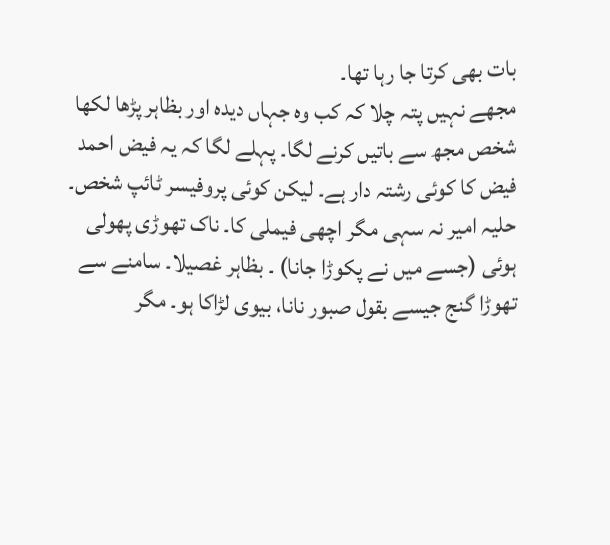بات بھی کرتا جا رہا تھا۔
مجھے نہیں پتہ چلا کہ کب وہ جہاں دیدہ اور بظاہر پڑھا لکھا شخص مجھ سے باتیں کرنے لگا۔ پہلے لگا کہ یہ فیض احمد فیض کا کوئی رشتہ دار ہے۔ لیکن کوئی پروفیسر ٹائپ شخص۔ حلیہ امیر نہ سہی مگر اچھی فیملی کا۔ ناک تھوڑی پھولی ہوئی (جسے میں نے پکوڑا جانا) ۔ بظاہر غصیلا۔ سامنے سے تھوڑا گنج جیسے بقول صبور نانا، بیوی لڑاکا ہو۔ مگر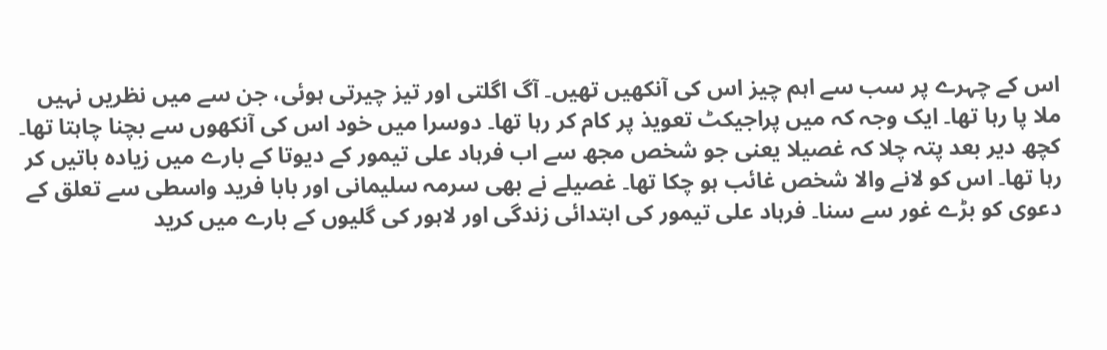اس کے چہرے پر سب سے اہم چیز اس کی آنکھیں تھیں۔ آگ اگلتی اور تیز چیرتی ہوئی، جن سے میں نظریں نہیں ملا پا رہا تھا۔ ایک وجہ کہ میں پراجیکٹ تعویذ پر کام کر رہا تھا۔ دوسرا میں خود اس کی آنکھوں سے بچنا چاہتا تھا۔
کچھ دیر بعد پتہ چلا کہ غصیلا یعنی جو شخص مجھ سے اب فرہاد علی تیمور کے دیوتا کے بارے میں زیادہ باتیں کر رہا تھا۔ اس کو لانے والا شخص غائب ہو چکا تھا۔ غصیلے نے بھی سرمہ سلیمانی اور بابا فرید واسطی سے تعلق کے دعوی کو بڑے غور سے سنا۔ فرہاد علی تیمور کی ابتدائی زندگی اور لاہور کی گلیوں کے بارے میں کرید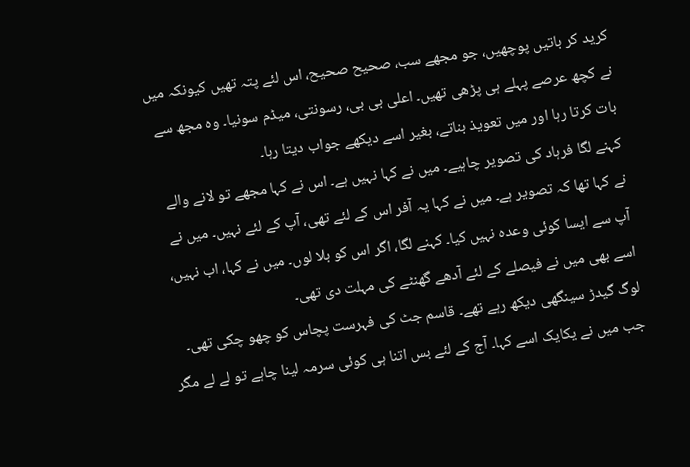کرید کر باتیں پوچھیں، جو مجھے سب، صحیح صحیح، اس لئے پتہ تھیں کیونکہ میں نے کچھ عرصے پہلے ہی پڑھی تھیں۔ اعلی بی بی، رسونتی، میڈم سونیا۔ وہ مجھ سے بات کرتا رہا اور میں تعویذ بناتے، بغیر اسے دیکھے جواب دیتا رہا۔
کہنے لگا فرہاد کی تصویر چاہیے۔ میں نے کہا نہیں ہے۔ اس نے کہا مجھے تو لانے والے نے کہا تھا کہ تصویر ہے۔ میں نے کہا یہ آفر اس کے لئے تھی، آپ کے لئے نہیں۔ میں نے آپ سے ایسا کوئی وعدہ نہیں کیا۔ کہنے لگا، اگر اس کو بلا لوں۔ میں نے کہا، اب نہیں، اسے بھی میں نے فیصلے کے لئے آدھے گھنٹے کی مہلت دی تھی۔
لوگ گیدڑ سینگھی دیکھ رہے تھے۔ قاسم جٹ کی فہرست پچاس کو چھو چکی تھی۔ جب میں نے یکایک اسے کہا۔ آج کے لئے بس اتنا ہی کوئی سرمہ لینا چاہے تو لے لے مگر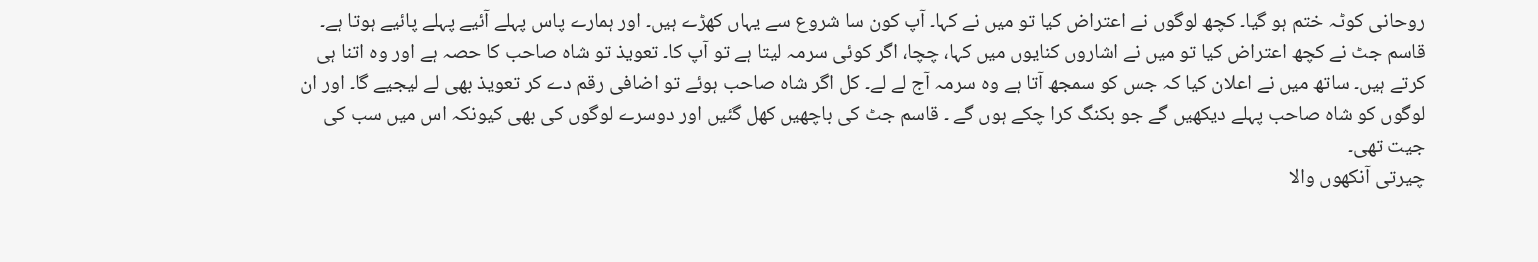روحانی کوٹہ ختم ہو گیا۔ کچھ لوگوں نے اعتراض کیا تو میں نے کہا۔ آپ کون سا شروع سے یہاں کھڑے ہیں۔ اور ہمارے پاس پہلے آئیے پہلے پائیے ہوتا ہے۔ قاسم جٹ نے کچھ اعتراض کیا تو میں نے اشاروں کنایوں میں کہا، چچا، اگر کوئی سرمہ لیتا ہے تو آپ کا۔ تعویذ تو شاہ صاحب کا حصہ ہے اور وہ اتنا ہی کرتے ہیں۔ ساتھ میں نے اعلان کیا کہ جس کو سمجھ آتا ہے وہ سرمہ آج لے لے۔ کل اگر شاہ صاحب ہوئے تو اضافی رقم دے کر تعویذ بھی لے لیجیے گا۔ اور ان لوگوں کو شاہ صاحب پہلے دیکھیں گے جو بکنگ کرا چکے ہوں گے ۔ قاسم جٹ کی باچھیں کھل گئیں اور دوسرے لوگوں کی بھی کیونکہ اس میں سب کی جیت تھی۔
چیرتی آنکھوں والا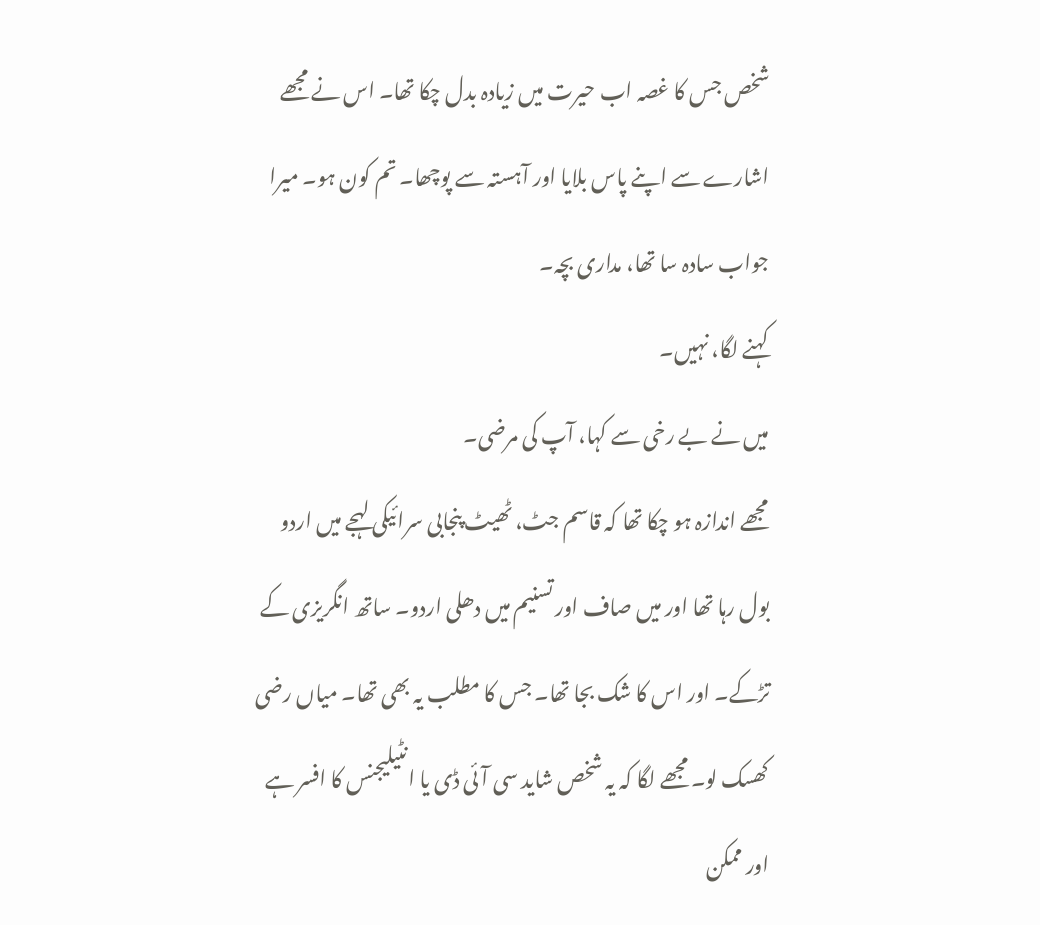شخص جس کا غصہ اب حیرت میں زیادہ بدل چکا تھا۔ اس نے مجھے اشارے سے اپنے پاس بلایا اور آہستہ سے پوچھا۔ تم کون ہو۔ میرا جواب سادہ سا تھا، مداری بچہ۔
کہنے لگا، نہیں۔
میں نے بے رخی سے کہا، آپ کی مرضی۔
مجھے اندازہ ہو چکا تھا کہ قاسم جٹ، ٹھیٹ پنجابی سرائیکی لہجے میں اردو بول رہا تھا اور میں صاف اور تسنیم میں دھلی اردو۔ ساتھ انگریزی کے تڑکے۔ اور اس کا شک بجا تھا۔ جس کا مطلب یہ بھی تھا۔ میاں رضی کھسک لو۔ مجھے لگا کہ یہ شخص شاید سی آئی ڈی یا انٹیلیجنس کا افسر ہے اور ممکن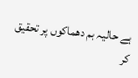ہے حالیہ بم دھماکوں پر تحقیق کر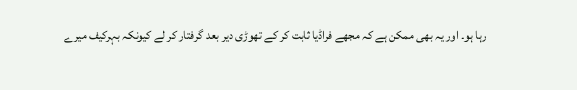رہا ہو۔ اور یہ بھی ممکن ہے کہ مجھے فراڈیا ثابت کر کے تھوڑی دیر بعد گرفتار کر لے کیونکہ بہرکیف میرے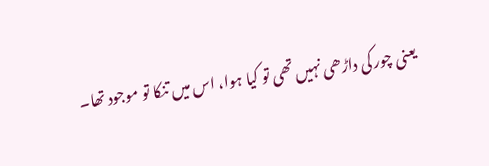یعنی چور کی داڑھی نہیں تھی تو کیا ہوا، اس میں تنکا تو موجود تھا۔